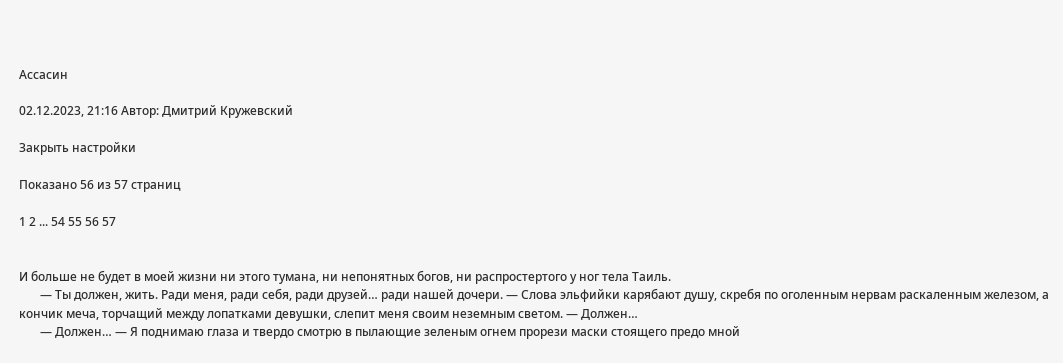Ассасин

02.12.2023, 21:16 Автор: Дмитрий Кружевский

Закрыть настройки

Показано 56 из 57 страниц

1 2 ... 54 55 56 57


И больше не будет в моей жизни ни этого тумана, ни непонятных богов, ни распростертого у ног тела Таиль.
       — Ты должен, жить. Ради меня, ради себя, ради друзей… ради нашей дочери. — Слова эльфийки карябают душу, скребя по оголенным нервам раскаленным железом, а кончик меча, торчащий между лопатками девушки, слепит меня своим неземным светом. — Должен…
       — Должен… — Я поднимаю глаза и твердо смотрю в пылающие зеленым огнем прорези маски стоящего предо мной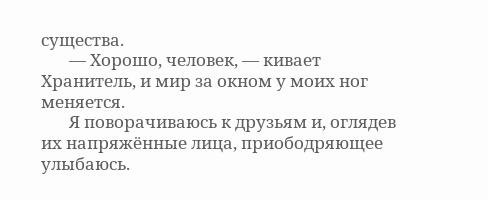существа.
       — Хорошо, человек, — кивает Хранитель, и мир за окном у моих ног меняется.
       Я поворачиваюсь к друзьям и, оглядев их напряжённые лица, приободряющее улыбаюсь.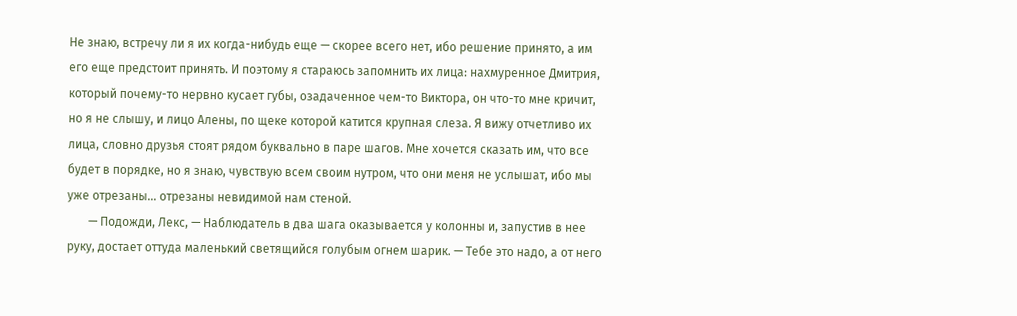Не знаю, встречу ли я их когда-нибудь еще — скорее всего нет, ибо решение принято, а им его еще предстоит принять. И поэтому я стараюсь запомнить их лица: нахмуренное Дмитрия, который почему-то нервно кусает губы, озадаченное чем-то Виктора, он что-то мне кричит, но я не слышу, и лицо Алены, по щеке которой катится крупная слеза. Я вижу отчетливо их лица, словно друзья стоят рядом буквально в паре шагов. Мне хочется сказать им, что все будет в порядке, но я знаю, чувствую всем своим нутром, что они меня не услышат, ибо мы уже отрезаны… отрезаны невидимой нам стеной.
       — Подожди, Лекс, — Наблюдатель в два шага оказывается у колонны и, запустив в нее руку, достает оттуда маленький светящийся голубым огнем шарик. — Тебе это надо, а от него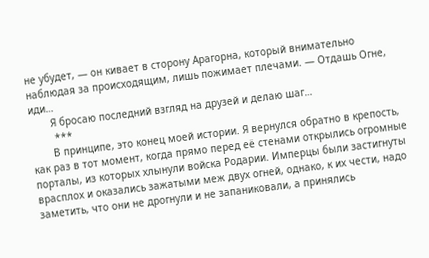не убудет, — он кивает в сторону Арагорна, который внимательно наблюдая за происходящим, лишь пожимает плечами. — Отдашь Огне, иди…
       Я бросаю последний взгляд на друзей и делаю шаг…
        ***
       В принципе, это конец моей истории. Я вернулся обратно в крепость, как раз в тот момент, когда прямо перед её стенами открылись огромные порталы, из которых хлынули войска Родарии. Имперцы были застигнуты врасплох и оказались зажатыми меж двух огней, однако, к их чести, надо заметить, что они не дрогнули и не запаниковали, а принялись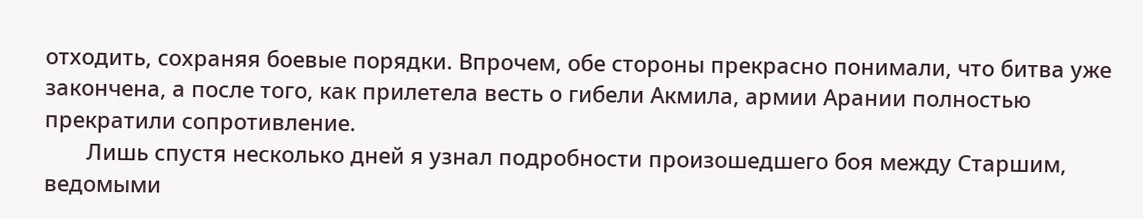отходить, сохраняя боевые порядки. Впрочем, обе стороны прекрасно понимали, что битва уже закончена, а после того, как прилетела весть о гибели Акмила, армии Арании полностью прекратили сопротивление.
       Лишь спустя несколько дней я узнал подробности произошедшего боя между Старшим, ведомыми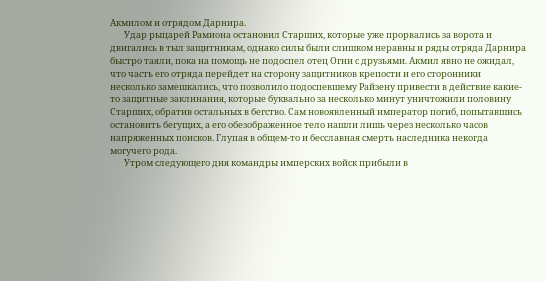Акмилом и отрядом Дарнира.
       Удар рыцарей Рамиона остановил Старших, которые уже прорвались за ворота и двигались в тыл защитникам, однако силы были слишком неравны и ряды отряда Дарнира быстро таяли, пока на помощь не подоспел отец Огни с друзьями. Акмил явно не ожидал, что часть его отряда перейдет на сторону защитников крепости и его сторонники несколько замешкались, что позволило подоспевшему Райзену привести в действие какие-то защитные заклинания, которые буквально за несколько минут уничтожили половину Старших, обратив остальных в бегство. Сам новоявленный император погиб, попытавшись остановить бегущих, а его обезображенное тело нашли лишь через несколько часов напряженных поисков. Глупая в общем-то и бесславная смерть наследника некогда могучего рода.
       Утром следующего дня командры имперских войск прибыли в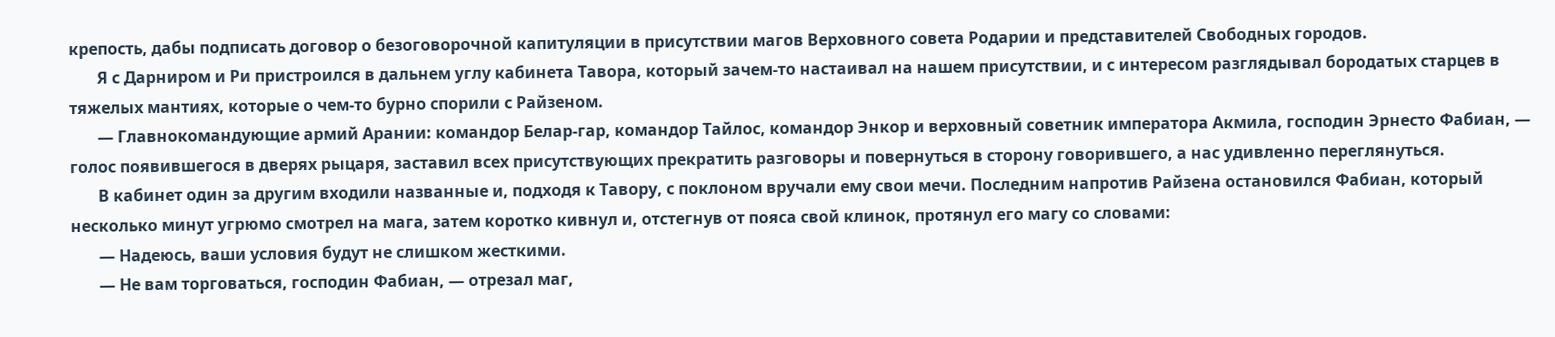крепость, дабы подписать договор о безоговорочной капитуляции в присутствии магов Верховного совета Родарии и представителей Свободных городов.
       Я с Дарниром и Ри пристроился в дальнем углу кабинета Тавора, который зачем-то настаивал на нашем присутствии, и с интересом разглядывал бородатых старцев в тяжелых мантиях, которые о чем-то бурно спорили с Райзеном.
       — Главнокомандующие армий Арании: командор Белар-гар, командор Тайлос, командор Энкор и верховный советник императора Акмила, господин Эрнесто Фабиан, — голос появившегося в дверях рыцаря, заставил всех присутствующих прекратить разговоры и повернуться в сторону говорившего, а нас удивленно переглянуться.
       В кабинет один за другим входили названные и, подходя к Тавору, с поклоном вручали ему свои мечи. Последним напротив Райзена остановился Фабиан, который несколько минут угрюмо смотрел на мага, затем коротко кивнул и, отстегнув от пояса свой клинок, протянул его магу со словами:
       — Надеюсь, ваши условия будут не слишком жесткими.
       — Не вам торговаться, господин Фабиан, — отрезал маг,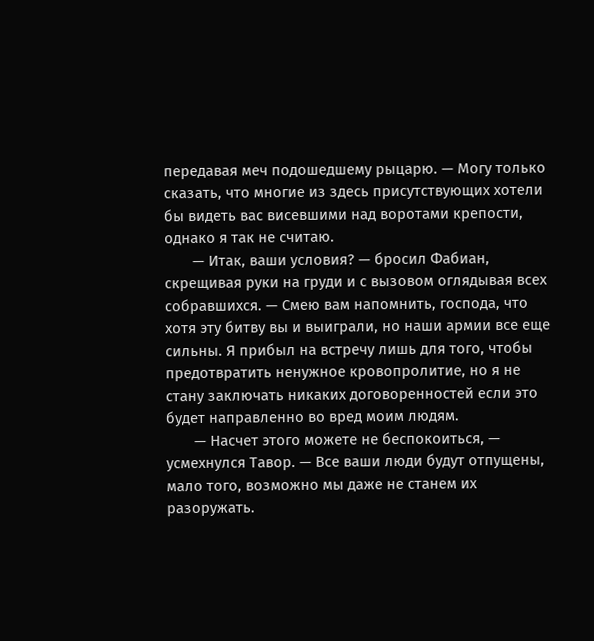передавая меч подошедшему рыцарю. — Могу только сказать, что многие из здесь присутствующих хотели бы видеть вас висевшими над воротами крепости, однако я так не считаю.
       — Итак, ваши условия? — бросил Фабиан, скрещивая руки на груди и с вызовом оглядывая всех собравшихся. — Смею вам напомнить, господа, что хотя эту битву вы и выиграли, но наши армии все еще сильны. Я прибыл на встречу лишь для того, чтобы предотвратить ненужное кровопролитие, но я не стану заключать никаких договоренностей если это будет направленно во вред моим людям.
       — Насчет этого можете не беспокоиться, — усмехнулся Тавор. — Все ваши люди будут отпущены, мало того, возможно мы даже не станем их разоружать.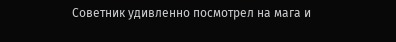Советник удивленно посмотрел на мага и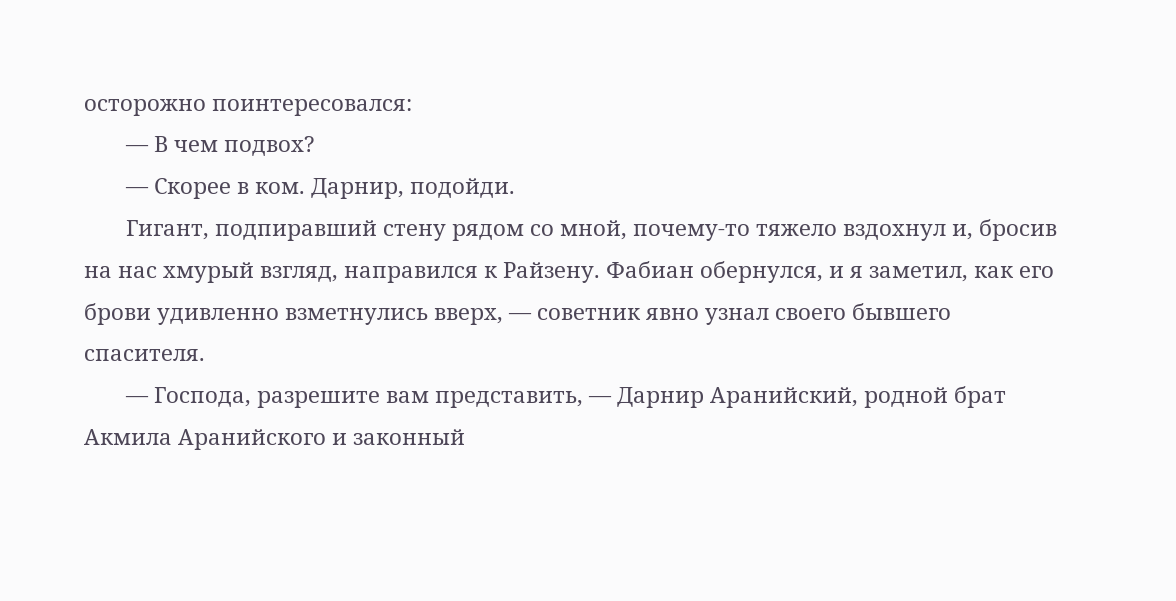осторожно поинтересовался:
       — В чем подвох?
       — Скорее в ком. Дарнир, подойди.
       Гигант, подпиравший стену рядом со мной, почему-то тяжело вздохнул и, бросив на нас хмурый взгляд, направился к Райзену. Фабиан обернулся, и я заметил, как его брови удивленно взметнулись вверх, — советник явно узнал своего бывшего спасителя.
       — Господа, разрешите вам представить, — Дарнир Аранийский, родной брат Акмила Аранийского и законный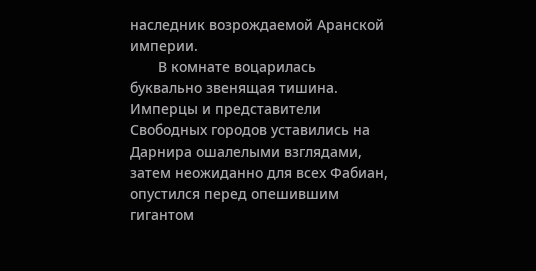наследник возрождаемой Аранской империи.
       В комнате воцарилась буквально звенящая тишина. Имперцы и представители Свободных городов уставились на Дарнира ошалелыми взглядами, затем неожиданно для всех Фабиан, опустился перед опешившим гигантом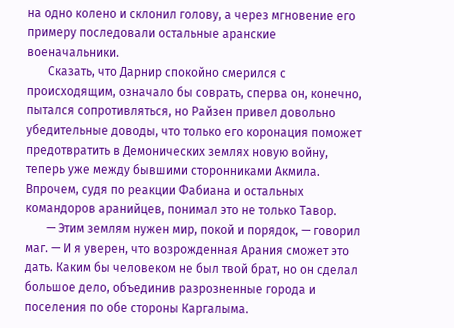на одно колено и склонил голову, а через мгновение его примеру последовали остальные аранские военачальники.
       Сказать, что Дарнир спокойно смерился с происходящим, означало бы соврать, сперва он, конечно, пытался сопротивляться, но Райзен привел довольно убедительные доводы, что только его коронация поможет предотвратить в Демонических землях новую войну, теперь уже между бывшими сторонниками Акмила. Впрочем, судя по реакции Фабиана и остальных командоров аранийцев, понимал это не только Тавор.
       — Этим землям нужен мир, покой и порядок, — говорил маг. — И я уверен, что возрожденная Арания сможет это дать. Каким бы человеком не был твой брат, но он сделал большое дело, объединив разрозненные города и поселения по обе стороны Каргалыма.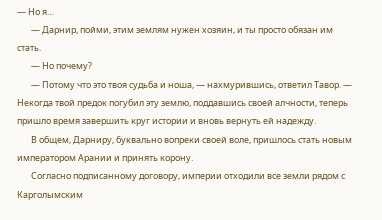— Но я…
       — Дарнир, пойми, этим землям нужен хозяин, и ты просто обязан им стать.
       — Но почему?
       — Потому что это твоя судьба и ноша, — нахмурившись, ответил Тавор. — Некогда твой предок погубил эту землю, поддавшись своей алчности, теперь пришло время завершить круг истории и вновь вернуть ей надежду.
       В общем, Дарниру, буквально вопреки своей воле, пришлось стать новым императором Арании и принять корону.
       Согласно подписанному договору, империи отходили все земли рядом с Карголымским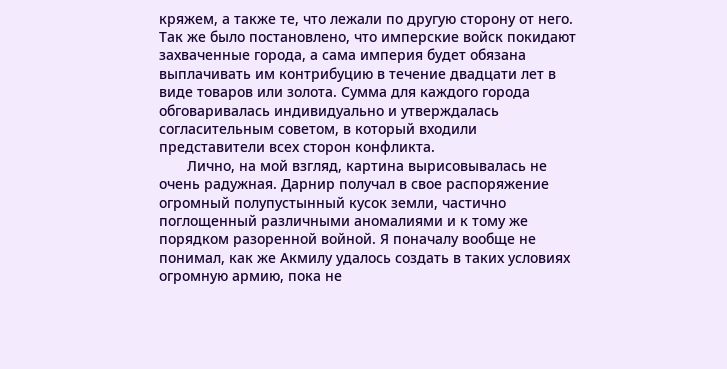кряжем, а также те, что лежали по другую сторону от него. Так же было постановлено, что имперские войск покидают захваченные города, а сама империя будет обязана выплачивать им контрибуцию в течение двадцати лет в виде товаров или золота. Сумма для каждого города обговаривалась индивидуально и утверждалась согласительным советом, в который входили представители всех сторон конфликта.
       Лично, на мой взгляд, картина вырисовывалась не очень радужная. Дарнир получал в свое распоряжение огромный полупустынный кусок земли, частично поглощенный различными аномалиями и к тому же порядком разоренной войной. Я поначалу вообще не понимал, как же Акмилу удалось создать в таких условиях огромную армию, пока не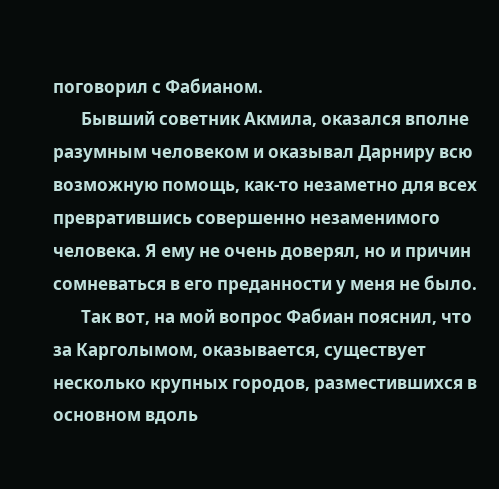поговорил с Фабианом.
       Бывший советник Акмила, оказался вполне разумным человеком и оказывал Дарниру всю возможную помощь, как-то незаметно для всех превратившись совершенно незаменимого человека. Я ему не очень доверял, но и причин сомневаться в его преданности у меня не было.
       Так вот, на мой вопрос Фабиан пояснил, что за Карголымом, оказывается, существует несколько крупных городов, разместившихся в основном вдоль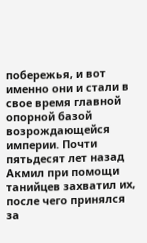побережья, и вот именно они и стали в свое время главной опорной базой возрождающейся империи. Почти пятьдесят лет назад Акмил при помощи танийцев захватил их, после чего принялся за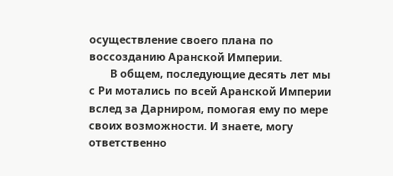осуществление своего плана по воссозданию Аранской Империи.
       В общем, последующие десять лет мы с Ри мотались по всей Аранской Империи вслед за Дарниром, помогая ему по мере своих возможности. И знаете, могу ответственно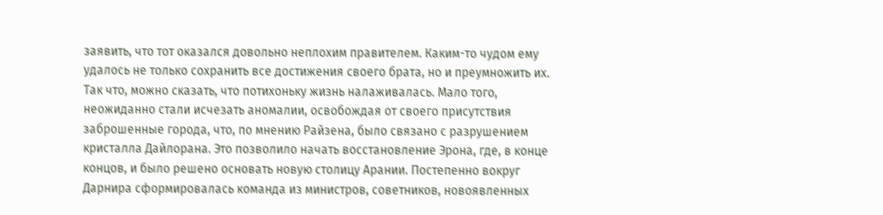заявить, что тот оказался довольно неплохим правителем. Каким-то чудом ему удалось не только сохранить все достижения своего брата, но и преумножить их. Так что, можно сказать, что потихоньку жизнь налаживалась. Мало того, неожиданно стали исчезать аномалии, освобождая от своего присутствия заброшенные города, что, по мнению Райзена, было связано с разрушением кристалла Дайлорана. Это позволило начать восстановление Эрона, где, в конце концов, и было решено основать новую столицу Арании. Постепенно вокруг Дарнира сформировалась команда из министров, советников, новоявленных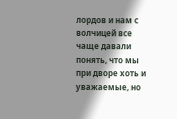лордов и нам с волчицей все чаще давали понять, что мы при дворе хоть и уважаемые, но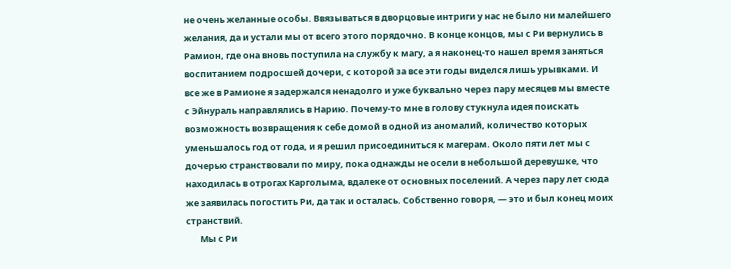не очень желанные особы. Ввязываться в дворцовые интриги у нас не было ни малейшего желания, да и устали мы от всего этого порядочно. В конце концов, мы с Ри вернулись в Рамион, где она вновь поступила на службу к магу, а я наконец-то нашел время заняться воспитанием подросшей дочери, с которой за все эти годы виделся лишь урывками. И все же в Рамионе я задержался ненадолго и уже буквально через пару месяцев мы вместе с Эйнураль направлялись в Нарию. Почему-то мне в голову стукнула идея поискать возможность возвращения к себе домой в одной из аномалий, количество которых уменьшалось год от года, и я решил присоединиться к магерам. Около пяти лет мы с дочерью странствовали по миру, пока однажды не осели в небольшой деревушке, что находилась в отрогах Карголыма, вдалеке от основных поселений. А через пару лет сюда же заявилась погостить Ри, да так и осталась. Собственно говоря, — это и был конец моих странствий.
       Мы с Ри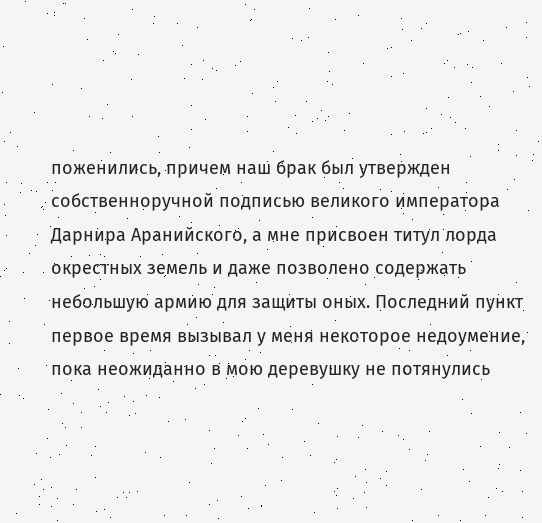поженились, причем наш брак был утвержден собственноручной подписью великого императора Дарнира Аранийского, а мне присвоен титул лорда окрестных земель и даже позволено содержать небольшую армию для защиты оных. Последний пункт первое время вызывал у меня некоторое недоумение, пока неожиданно в мою деревушку не потянулись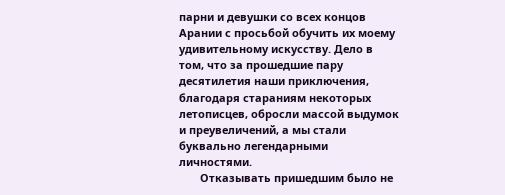парни и девушки со всех концов Арании с просьбой обучить их моему удивительному искусству. Дело в том, что за прошедшие пару десятилетия наши приключения, благодаря стараниям некоторых летописцев, обросли массой выдумок и преувеличений, а мы стали буквально легендарными личностями.
       Отказывать пришедшим было не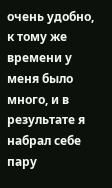очень удобно, к тому же времени у меня было много, и в результате я набрал себе пару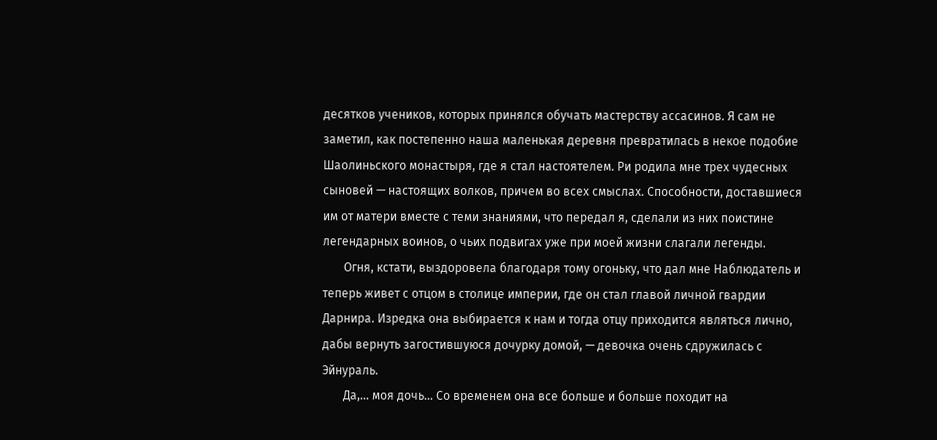десятков учеников, которых принялся обучать мастерству ассасинов. Я сам не заметил, как постепенно наша маленькая деревня превратилась в некое подобие Шаолиньского монастыря, где я стал настоятелем. Ри родила мне трех чудесных сыновей — настоящих волков, причем во всех смыслах. Способности, доставшиеся им от матери вместе с теми знаниями, что передал я, сделали из них поистине легендарных воинов, о чьих подвигах уже при моей жизни слагали легенды.
       Огня, кстати, выздоровела благодаря тому огоньку, что дал мне Наблюдатель и теперь живет с отцом в столице империи, где он стал главой личной гвардии Дарнира. Изредка она выбирается к нам и тогда отцу приходится являться лично, дабы вернуть загостившуюся дочурку домой, — девочка очень сдружилась с Эйнураль.
       Да,… моя дочь… Со временем она все больше и больше походит на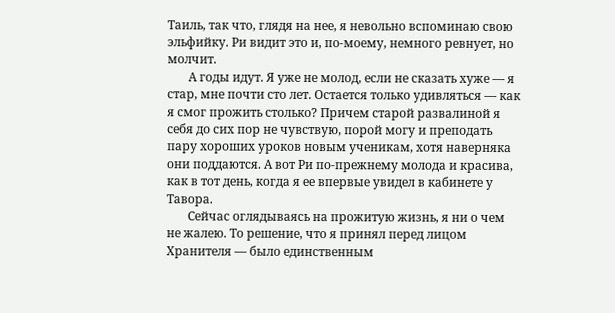Таиль, так что, глядя на нее, я невольно вспоминаю свою эльфийку. Ри видит это и, по-моему, немного ревнует, но молчит.
       А годы идут. Я уже не молод, если не сказать хуже — я стар, мне почти сто лет. Остается только удивляться — как я смог прожить столько? Причем старой развалиной я себя до сих пор не чувствую, порой могу и преподать пару хороших уроков новым ученикам, хотя наверняка они поддаются. А вот Ри по-прежнему молода и красива, как в тот день, когда я ее впервые увидел в кабинете у Тавора.
       Сейчас оглядываясь на прожитую жизнь, я ни о чем не жалею. То решение, что я принял перед лицом Хранителя — было единственным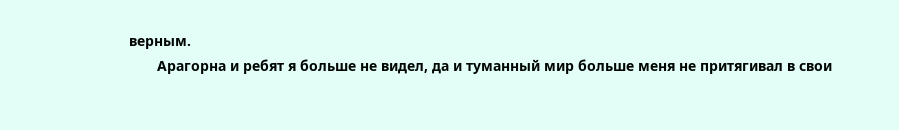верным.
       Арагорна и ребят я больше не видел, да и туманный мир больше меня не притягивал в свои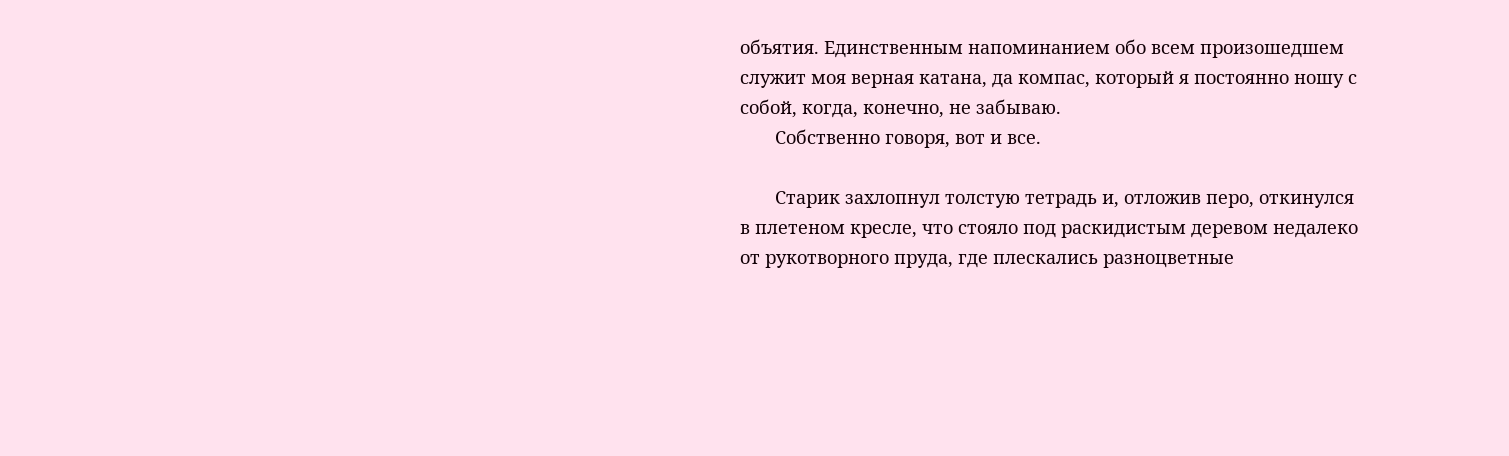объятия. Единственным напоминанием обо всем произошедшем служит моя верная катана, да компас, который я постоянно ношу с собой, когда, конечно, не забываю.
       Собственно говоря, вот и все.

       Старик захлопнул толстую тетрадь и, отложив перо, откинулся в плетеном кресле, что стояло под раскидистым деревом недалеко от рукотворного пруда, где плескались разноцветные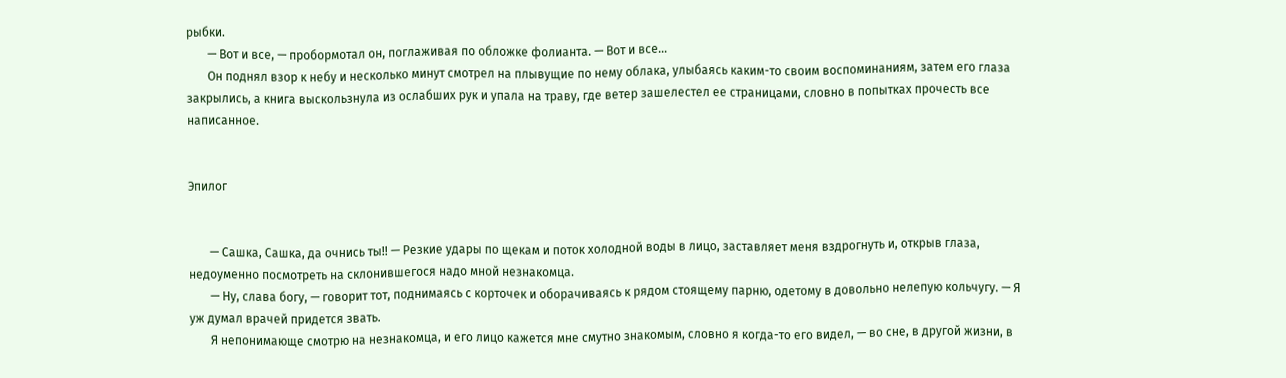рыбки.
       — Вот и все, — пробормотал он, поглаживая по обложке фолианта. — Вот и все…
       Он поднял взор к небу и несколько минут смотрел на плывущие по нему облака, улыбаясь каким-то своим воспоминаниям, затем его глаза закрылись, а книга выскользнула из ослабших рук и упала на траву, где ветер зашелестел ее страницами, словно в попытках прочесть все написанное.


Эпилог


       — Сашка, Сашка, да очнись ты!! — Резкие удары по щекам и поток холодной воды в лицо, заставляет меня вздрогнуть и, открыв глаза, недоуменно посмотреть на склонившегося надо мной незнакомца.
       — Ну, слава богу, — говорит тот, поднимаясь с корточек и оборачиваясь к рядом стоящему парню, одетому в довольно нелепую кольчугу. — Я уж думал врачей придется звать.
       Я непонимающе смотрю на незнакомца, и его лицо кажется мне смутно знакомым, словно я когда-то его видел, — во сне, в другой жизни, в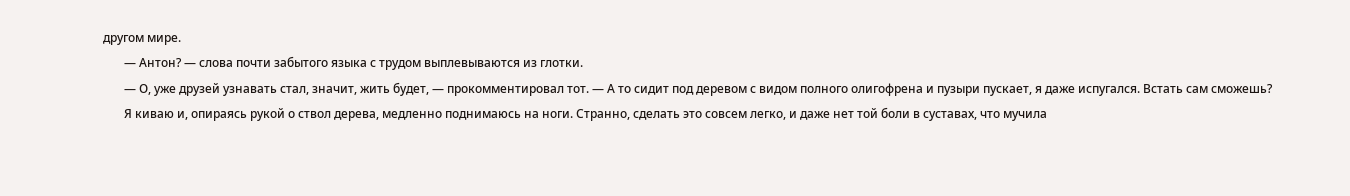другом мире.
       — Антон? — слова почти забытого языка с трудом выплевываются из глотки.
       — О, уже друзей узнавать стал, значит, жить будет, — прокомментировал тот. — А то сидит под деревом с видом полного олигофрена и пузыри пускает, я даже испугался. Встать сам сможешь?
       Я киваю и, опираясь рукой о ствол дерева, медленно поднимаюсь на ноги. Странно, сделать это совсем легко, и даже нет той боли в суставах, что мучила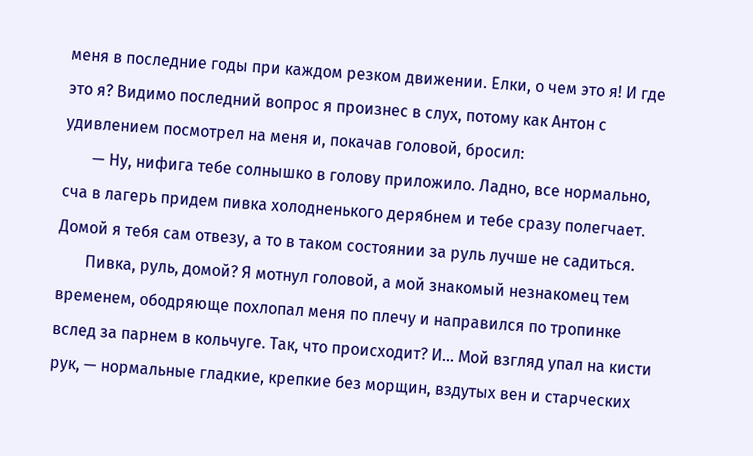меня в последние годы при каждом резком движении. Елки, о чем это я! И где это я? Видимо последний вопрос я произнес в слух, потому как Антон с удивлением посмотрел на меня и, покачав головой, бросил:
       — Ну, нифига тебе солнышко в голову приложило. Ладно, все нормально, сча в лагерь придем пивка холодненького дерябнем и тебе сразу полегчает. Домой я тебя сам отвезу, а то в таком состоянии за руль лучше не садиться.
       Пивка, руль, домой? Я мотнул головой, а мой знакомый незнакомец тем временем, ободряюще похлопал меня по плечу и направился по тропинке вслед за парнем в кольчуге. Так, что происходит? И… Мой взгляд упал на кисти рук, — нормальные гладкие, крепкие без морщин, вздутых вен и старческих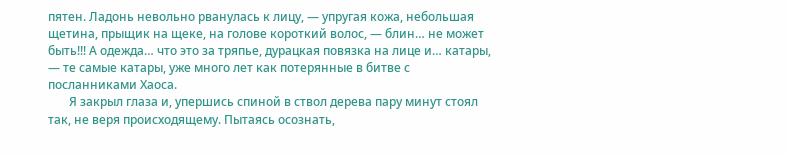пятен. Ладонь невольно рванулась к лицу, — упругая кожа, небольшая щетина, прыщик на щеке, на голове короткий волос, — блин… не может быть!!! А одежда… что это за тряпье, дурацкая повязка на лице и… катары, — те самые катары, уже много лет как потерянные в битве с посланниками Хаоса.
       Я закрыл глаза и, упершись спиной в ствол дерева пару минут стоял так, не веря происходящему. Пытаясь осознать,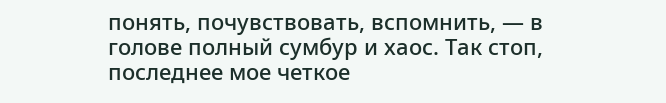понять, почувствовать, вспомнить, — в голове полный сумбур и хаос. Так стоп, последнее мое четкое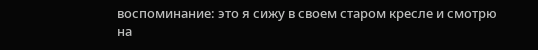воспоминание: это я сижу в своем старом кресле и смотрю на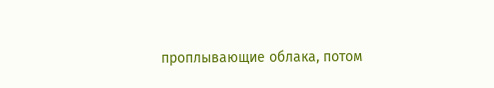проплывающие облака, потом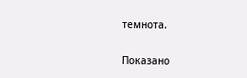темнота.


Показано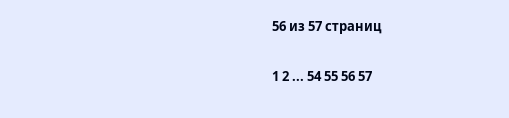56 из 57 страниц

1 2 ... 54 55 56 57